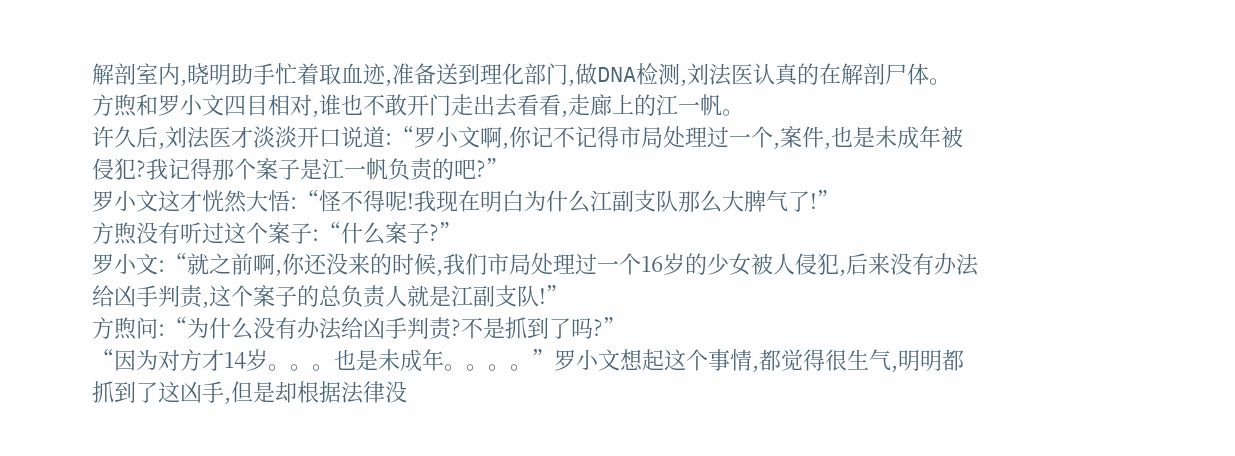解剖室内,晓明助手忙着取血迹,准备送到理化部门,做DNA检测,刘法医认真的在解剖尸体。
方煦和罗小文四目相对,谁也不敢开门走出去看看,走廊上的江一帆。
许久后,刘法医才淡淡开口说道:“罗小文啊,你记不记得市局处理过一个,案件,也是未成年被侵犯?我记得那个案子是江一帆负责的吧?”
罗小文这才恍然大悟:“怪不得呢!我现在明白为什么江副支队那么大脾气了!”
方煦没有听过这个案子:“什么案子?”
罗小文:“就之前啊,你还没来的时候,我们市局处理过一个16岁的少女被人侵犯,后来没有办法给凶手判责,这个案子的总负责人就是江副支队!”
方煦问:“为什么没有办法给凶手判责?不是抓到了吗?”
“因为对方才14岁。。。也是未成年。。。。”罗小文想起这个事情,都觉得很生气,明明都抓到了这凶手,但是却根据法律没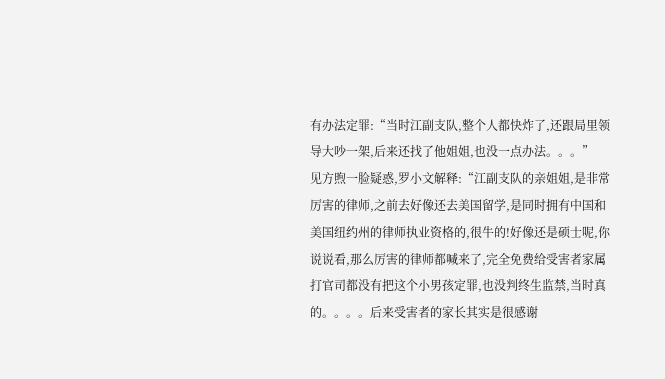有办法定罪:“当时江副支队,整个人都快炸了,还跟局里领导大吵一架,后来还找了他姐姐,也没一点办法。。。”
见方煦一脸疑惑,罗小文解释:“江副支队的亲姐姐,是非常厉害的律师,之前去好像还去美国留学,是同时拥有中国和美国纽约州的律师执业资格的,很牛的!好像还是硕士呢,你说说看,那么厉害的律师都喊来了,完全免费给受害者家属打官司都没有把这个小男孩定罪,也没判终生监禁,当时真的。。。。后来受害者的家长其实是很感谢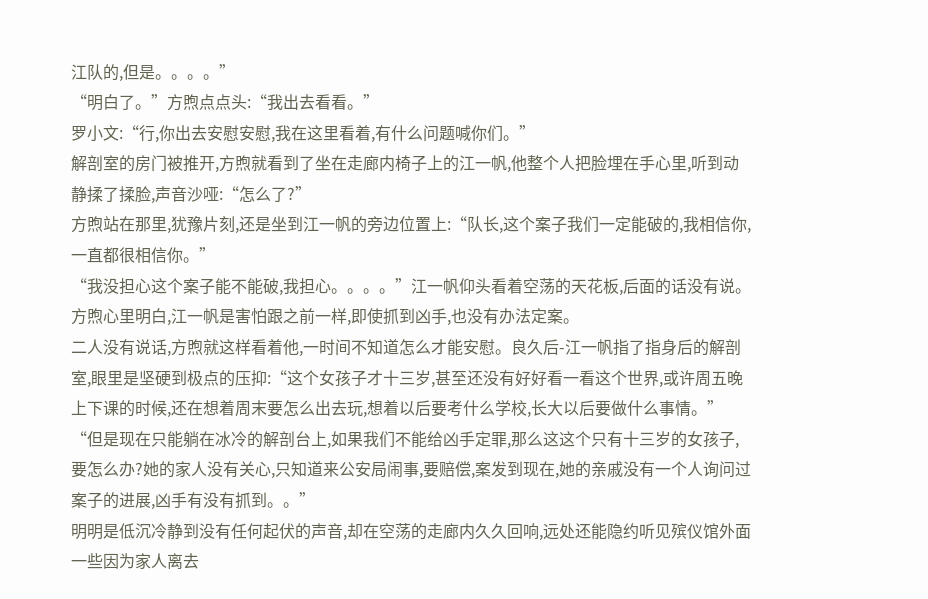江队的,但是。。。。”
“明白了。”方煦点点头:“我出去看看。”
罗小文:“行,你出去安慰安慰,我在这里看着,有什么问题喊你们。”
解剖室的房门被推开,方煦就看到了坐在走廊内椅子上的江一帆,他整个人把脸埋在手心里,听到动静揉了揉脸,声音沙哑:“怎么了?”
方煦站在那里,犹豫片刻,还是坐到江一帆的旁边位置上:“队长,这个案子我们一定能破的,我相信你,一直都很相信你。”
“我没担心这个案子能不能破,我担心。。。。”江一帆仰头看着空荡的天花板,后面的话没有说。
方煦心里明白,江一帆是害怕跟之前一样,即使抓到凶手,也没有办法定案。
二人没有说话,方煦就这样看着他,一时间不知道怎么才能安慰。良久后-江一帆指了指身后的解剖室,眼里是坚硬到极点的压抑:“这个女孩子才十三岁,甚至还没有好好看一看这个世界,或许周五晚上下课的时候,还在想着周末要怎么出去玩,想着以后要考什么学校,长大以后要做什么事情。”
“但是现在只能躺在冰冷的解剖台上,如果我们不能给凶手定罪,那么这这个只有十三岁的女孩子,要怎么办?她的家人没有关心,只知道来公安局闹事,要赔偿,案发到现在,她的亲戚没有一个人询问过案子的进展,凶手有没有抓到。。”
明明是低沉冷静到没有任何起伏的声音,却在空荡的走廊内久久回响,远处还能隐约听见殡仪馆外面一些因为家人离去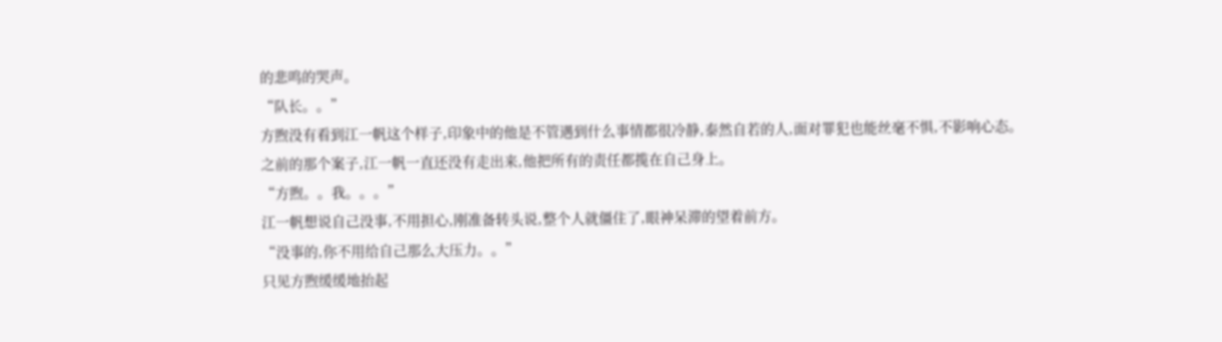的悲鸣的哭声。
“队长。。”
方煦没有看到江一帆这个样子,印象中的他是不管遇到什么事情都很冷静,泰然自若的人,面对罪犯也能丝毫不惧,不影响心态。
之前的那个案子,江一帆一直还没有走出来,他把所有的责任都揽在自己身上。
“方煦。。我。。。”
江一帆想说自己没事,不用担心,刚准备转头说,整个人就僵住了,眼神呆滞的望着前方。
“没事的,你不用给自己那么大压力。。”
只见方煦缓缓地抬起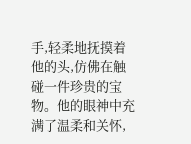手,轻柔地抚摸着他的头,仿佛在触碰一件珍贵的宝物。他的眼神中充满了温柔和关怀,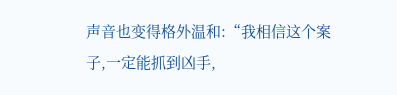声音也变得格外温和:“我相信这个案子,一定能抓到凶手,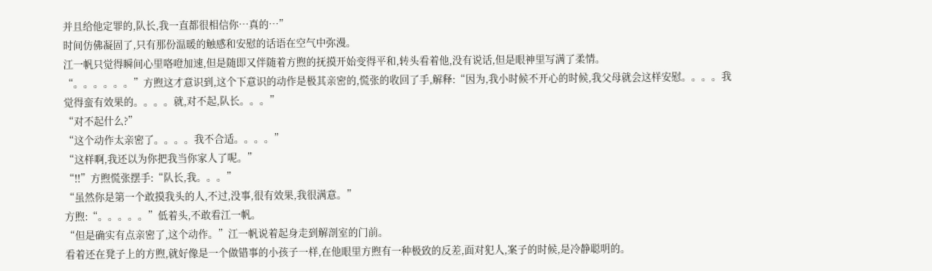并且给他定罪的,队长,我一直都很相信你…真的…”
时间仿佛凝固了,只有那份温暖的触感和安慰的话语在空气中弥漫。
江一帆只觉得瞬间心里咯噔加速,但是随即又伴随着方煦的抚摸开始变得平和,转头看着他,没有说话,但是眼神里写满了柔情。
“。。。。。。”方煦这才意识到,这个下意识的动作是极其亲密的,慌张的收回了手,解释:“因为,我小时候不开心的时候,我父母就会这样安慰。。。。我觉得蛮有效果的。。。。就,对不起,队长。。。”
“对不起什么?”
“这个动作太亲密了。。。。我不合适。。。。”
“这样啊,我还以为你把我当你家人了呢。”
“!!”方煦慌张摆手:“队长,我。。。”
“虽然你是第一个敢摸我头的人,不过,没事,很有效果,我很满意。”
方煦:“。。。。。”低着头,不敢看江一帆。
“但是确实有点亲密了,这个动作。”江一帆说着起身走到解剖室的门前。
看着还在凳子上的方煦,就好像是一个做错事的小孩子一样,在他眼里方煦有一种极致的反差,面对犯人,案子的时候,是冷静聪明的。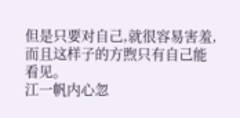但是只要对自己,就很容易害羞,而且这样子的方煦只有自己能看见。
江一帆内心忽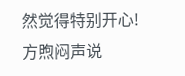然觉得特别开心!
方煦闷声说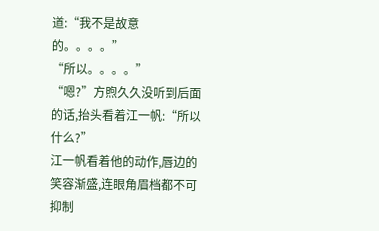道:“我不是故意的。。。。”
“所以。。。。”
“嗯?”方煦久久没听到后面的话,抬头看着江一帆:“所以什么?”
江一帆看着他的动作,唇边的笑容渐盛,连眼角眉档都不可抑制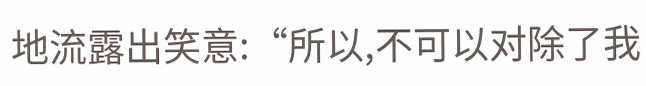地流露出笑意:“所以,不可以对除了我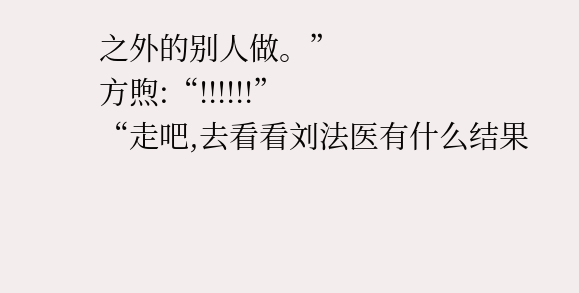之外的别人做。”
方煦:“!!!!!!”
“走吧,去看看刘法医有什么结果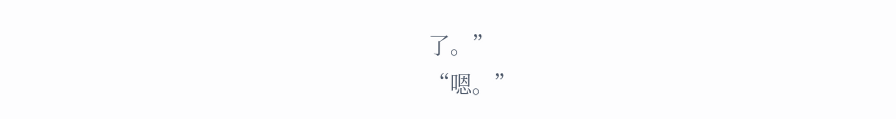了。”
“嗯。”